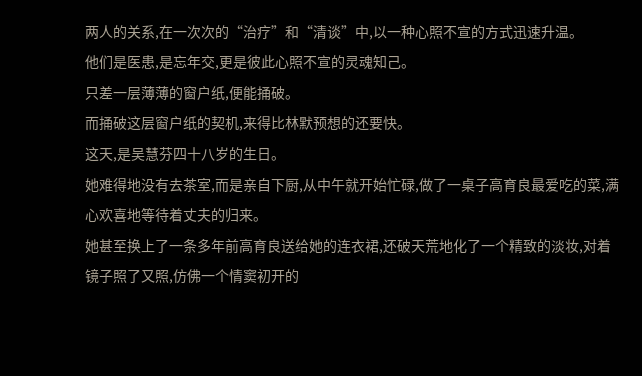两人的关系,在一次次的“治疗”和“清谈”中,以一种心照不宣的方式迅速升温。
他们是医患,是忘年交,更是彼此心照不宣的灵魂知己。
只差一层薄薄的窗户纸,便能捅破。
而捅破这层窗户纸的契机,来得比林默预想的还要快。
这天,是吴慧芬四十八岁的生日。
她难得地没有去茶室,而是亲自下厨,从中午就开始忙碌,做了一桌子高育良最爱吃的菜,满心欢喜地等待着丈夫的归来。
她甚至换上了一条多年前高育良送给她的连衣裙,还破天荒地化了一个精致的淡妆,对着镜子照了又照,仿佛一个情窦初开的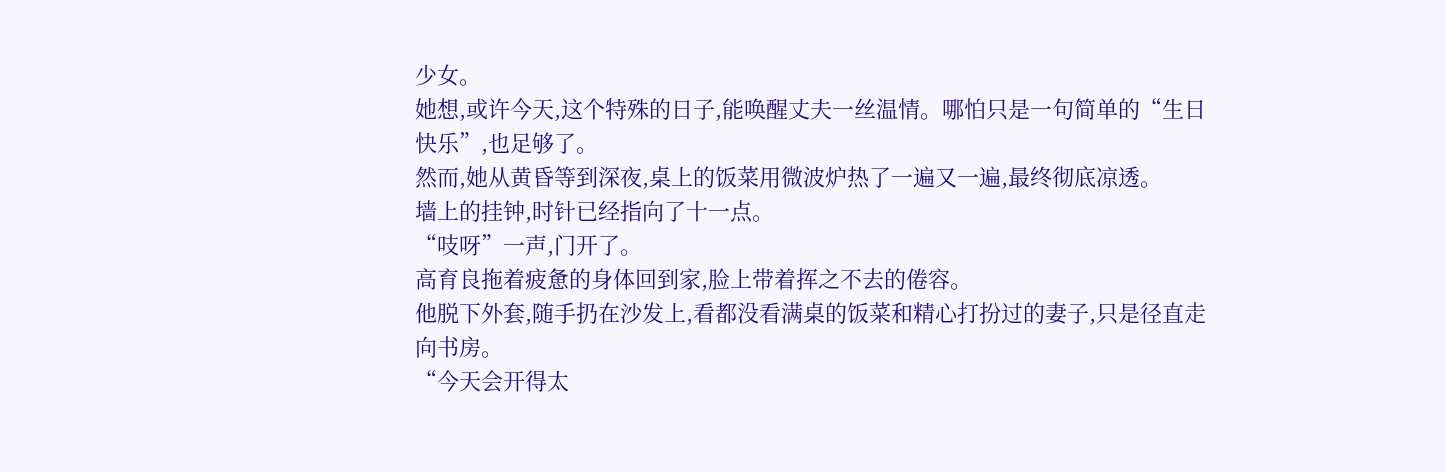少女。
她想,或许今天,这个特殊的日子,能唤醒丈夫一丝温情。哪怕只是一句简单的“生日快乐”,也足够了。
然而,她从黄昏等到深夜,桌上的饭菜用微波炉热了一遍又一遍,最终彻底凉透。
墙上的挂钟,时针已经指向了十一点。
“吱呀”一声,门开了。
高育良拖着疲惫的身体回到家,脸上带着挥之不去的倦容。
他脱下外套,随手扔在沙发上,看都没看满桌的饭菜和精心打扮过的妻子,只是径直走向书房。
“今天会开得太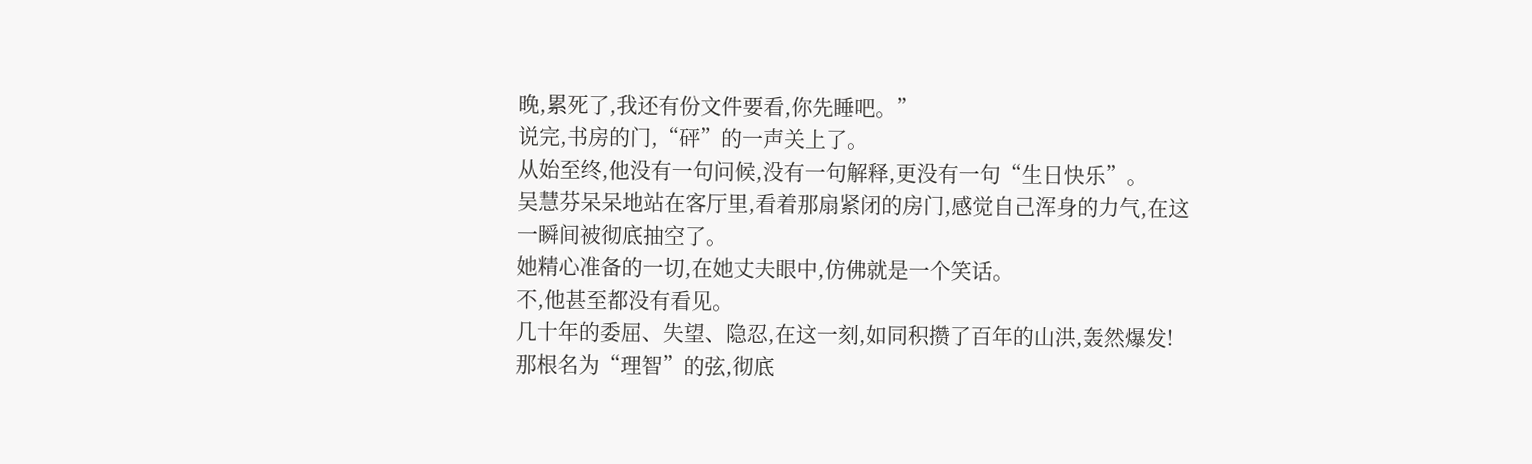晚,累死了,我还有份文件要看,你先睡吧。”
说完,书房的门,“砰”的一声关上了。
从始至终,他没有一句问候,没有一句解释,更没有一句“生日快乐”。
吴慧芬呆呆地站在客厅里,看着那扇紧闭的房门,感觉自己浑身的力气,在这一瞬间被彻底抽空了。
她精心准备的一切,在她丈夫眼中,仿佛就是一个笑话。
不,他甚至都没有看见。
几十年的委屈、失望、隐忍,在这一刻,如同积攒了百年的山洪,轰然爆发!
那根名为“理智”的弦,彻底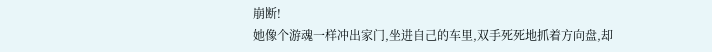崩断!
她像个游魂一样冲出家门,坐进自己的车里,双手死死地抓着方向盘,却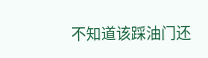不知道该踩油门还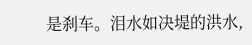是刹车。泪水如决堤的洪水,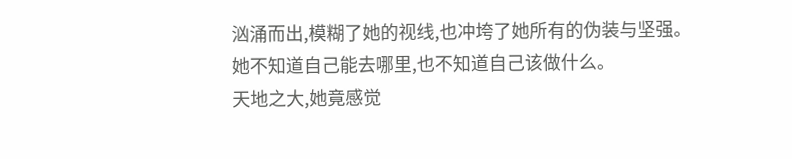汹涌而出,模糊了她的视线,也冲垮了她所有的伪装与坚强。
她不知道自己能去哪里,也不知道自己该做什么。
天地之大,她竟感觉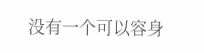没有一个可以容身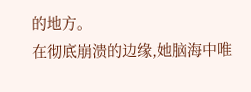的地方。
在彻底崩溃的边缘,她脑海中唯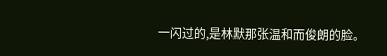一闪过的,是林默那张温和而俊朗的脸。